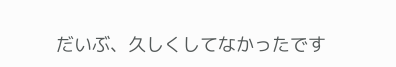だいぶ、久しくしてなかったです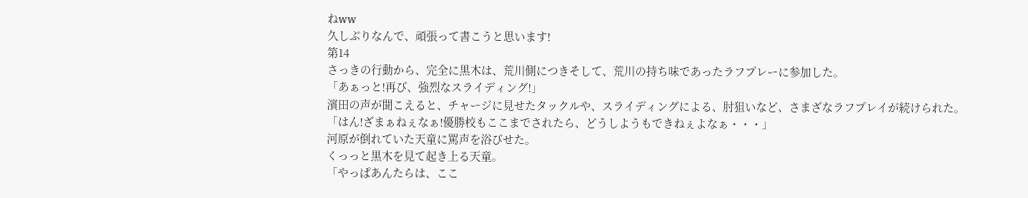ねww
久しぶりなんで、頑張って書こうと思います!
第14
さっきの行動から、完全に黒木は、荒川側につきそして、荒川の持ち味であったラフプレーに参加した。
「あぁっと!再び、強烈なスライディング!」
濱田の声が聞こえると、チャージに見せたタックルや、スライディングによる、肘狙いなど、さまざなラフプレイが続けられた。
「はん!ざまぁねぇなぁ!優勝校もここまでされたら、どうしようもできねぇよなぁ・・・」
河原が倒れていた天童に罵声を浴びせた。
くっっと黒木を見て起き上る天童。
「やっぱあんたらは、ここ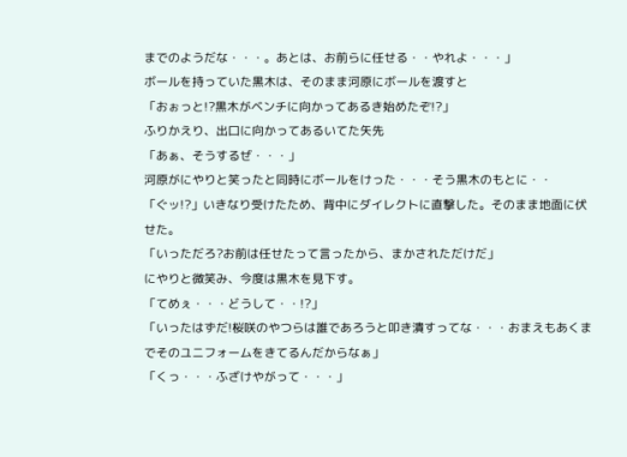までのようだな・・・。あとは、お前らに任せる・・やれよ・・・」
ボールを持っていた黒木は、そのまま河原にボールを渡すと
「おぉっと!?黒木がベンチに向かってあるき始めたぞ!?」
ふりかえり、出口に向かってあるいてた矢先
「あぁ、そうするぜ・・・」
河原がにやりと笑ったと同時にボールをけった・・・そう黒木のもとに・・
「ぐッ!?」いきなり受けたため、背中にダイレクトに直撃した。そのまま地面に伏せた。
「いっただろ?お前は任せたって言ったから、まかされただけだ」
にやりと微笑み、今度は黒木を見下す。
「てめぇ・・・どうして・・!?」
「いったはずだ!桜咲のやつらは誰であろうと叩き潰すってな・・・おまえもあくまでそのユニフォームをきてるんだからなぁ」
「くっ・・・ふざけやがって・・・」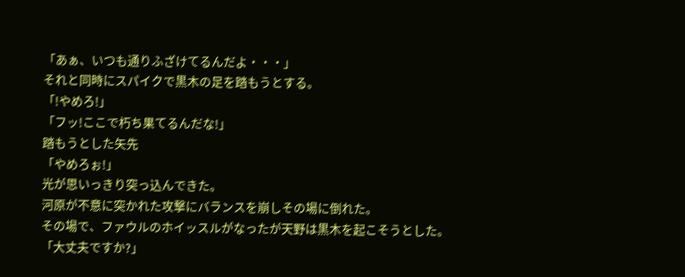「あぁ、いつも通りふざけてるんだよ・・・」
それと同時にスパイクで黒木の足を踏もうとする。
「!やめろ!」
「フッ!ここで朽ち果てるんだな!」
踏もうとした矢先
「やめろぉ!」
光が思いっきり突っ込んできた。
河原が不意に突かれた攻撃にバランスを崩しその場に倒れた。
その場で、ファウルのホイッスルがなったが天野は黒木を起こそうとした。
「大丈夫ですか?」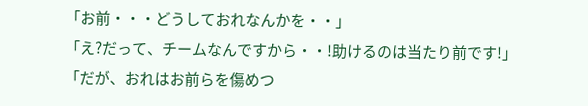「お前・・・どうしておれなんかを・・」
「え?だって、チームなんですから・・!助けるのは当たり前です!」
「だが、おれはお前らを傷めつ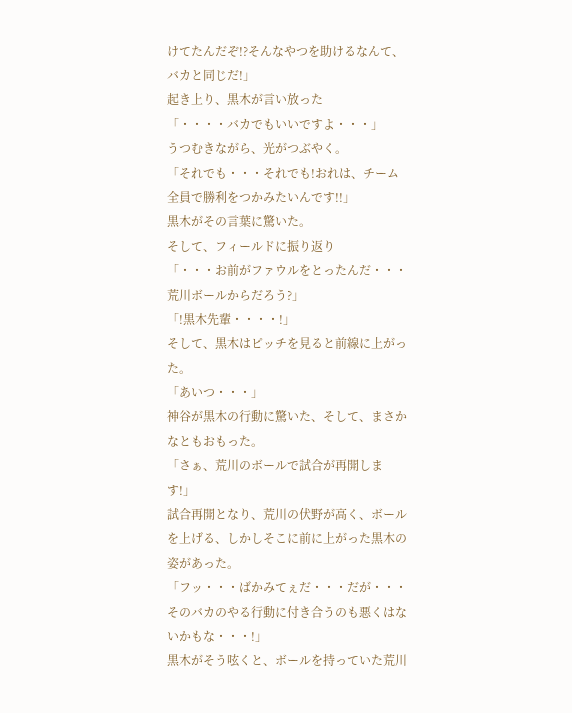けてたんだぞ!?そんなやつを助けるなんて、バカと同じだ!」
起き上り、黒木が言い放った
「・・・・バカでもいいですよ・・・」
うつむきながら、光がつぶやく。
「それでも・・・それでも!おれは、チーム全員で勝利をつかみたいんです!!」
黒木がその言葉に驚いた。
そして、フィールドに振り返り
「・・・お前がファウルをとったんだ・・・荒川ボールからだろう?」
「!黒木先輩・・・・!」
そして、黒木はピッチを見ると前線に上がった。
「あいつ・・・」
神谷が黒木の行動に驚いた、そして、まさかなともおもった。
「さぁ、荒川のボールで試合が再開します!」
試合再開となり、荒川の伏野が高く、ボールを上げる、しかしそこに前に上がった黒木の姿があった。
「フッ・・・ばかみてぇだ・・・だが・・・そのバカのやる行動に付き合うのも悪くはないかもな・・・!」
黒木がそう呟くと、ボールを持っていた荒川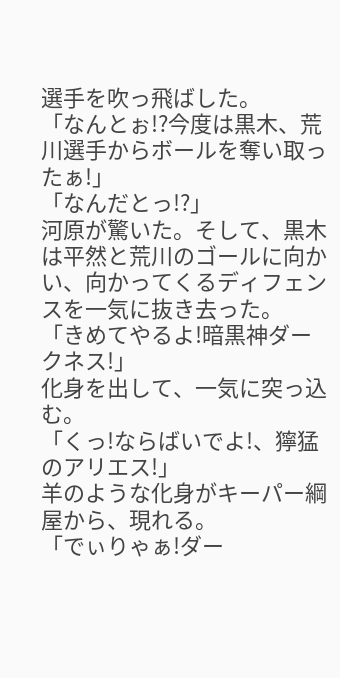選手を吹っ飛ばした。
「なんとぉ!?今度は黒木、荒川選手からボールを奪い取ったぁ!」
「なんだとっ!?」
河原が驚いた。そして、黒木は平然と荒川のゴールに向かい、向かってくるディフェンスを一気に抜き去った。
「きめてやるよ!暗黒神ダークネス!」
化身を出して、一気に突っ込む。
「くっ!ならばいでよ!、獰猛のアリエス!」
羊のような化身がキーパー綱屋から、現れる。
「でぃりゃぁ!ダー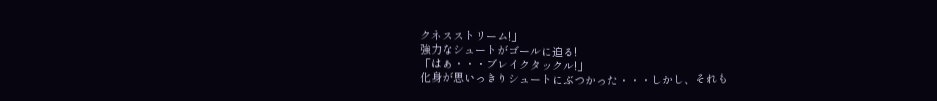クネスストリーム!」
強力なシュートがゴールに迫る!
「はぁ・・・ブレイクタックル!」
化身が思いっきりシュートにぶつかった・・・しかし、それも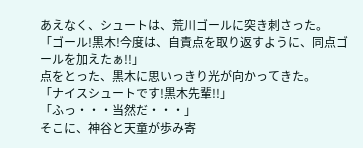あえなく、シュートは、荒川ゴールに突き刺さった。
「ゴール!黒木!今度は、自責点を取り返すように、同点ゴールを加えたぁ!!」
点をとった、黒木に思いっきり光が向かってきた。
「ナイスシュートです!黒木先輩!!」
「ふっ・・・当然だ・・・」
そこに、神谷と天童が歩み寄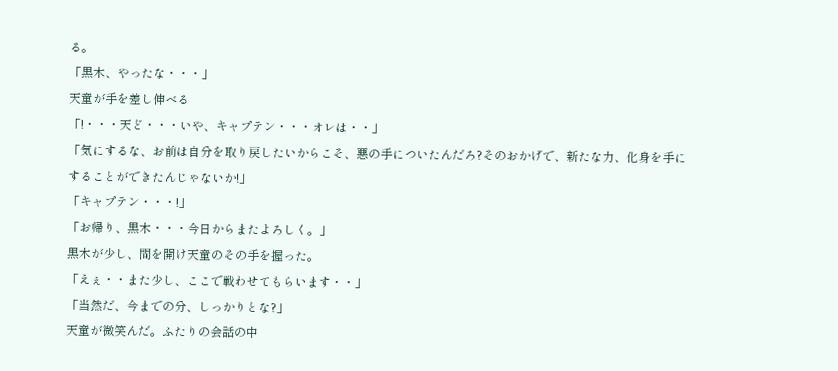る。
「黒木、やったな・・・」
天童が手を差し伸べる
「!・・・天ど・・・いや、キャプテン・・・オレは・・」
「気にするな、お前は自分を取り戻したいからこそ、悪の手についたんだろ?そのおかげで、新たな力、化身を手にすることができたんじゃないか!」
「キャプテン・・・!」
「お帰り、黒木・・・今日からまたよろしく。」
黒木が少し、間を開け天童のその手を握った。
「えぇ・・また少し、ここで戦わせてもらいます・・」
「当然だ、今までの分、しっかりとな?」
天童が微笑んだ。ふたりの会話の中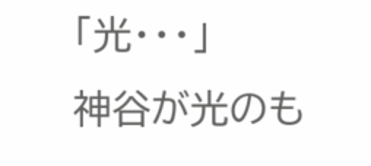「光・・・」
神谷が光のも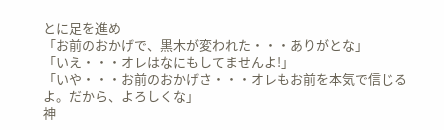とに足を進め
「お前のおかげで、黒木が変われた・・・ありがとな」
「いえ・・・オレはなにもしてませんよ!」
「いや・・・お前のおかげさ・・・オレもお前を本気で信じるよ。だから、よろしくな」
神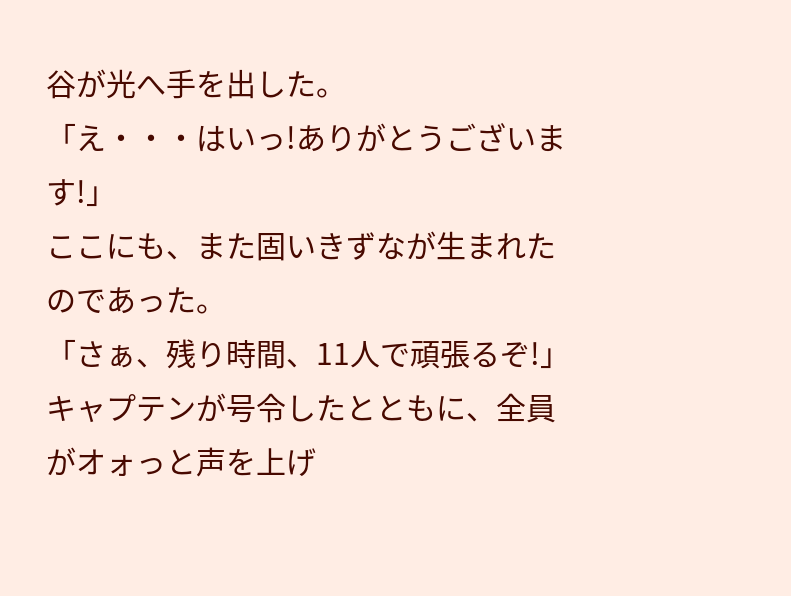谷が光へ手を出した。
「え・・・はいっ!ありがとうございます!」
ここにも、また固いきずなが生まれたのであった。
「さぁ、残り時間、11人で頑張るぞ!」
キャプテンが号令したとともに、全員がオォっと声を上げ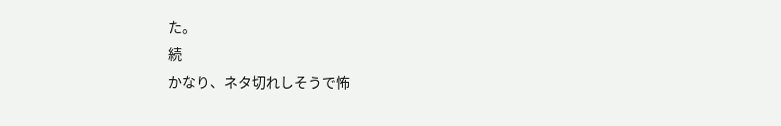た。
続
かなり、ネタ切れしそうで怖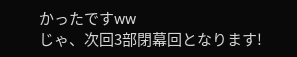かったですww
じゃ、次回3部閉幕回となります!